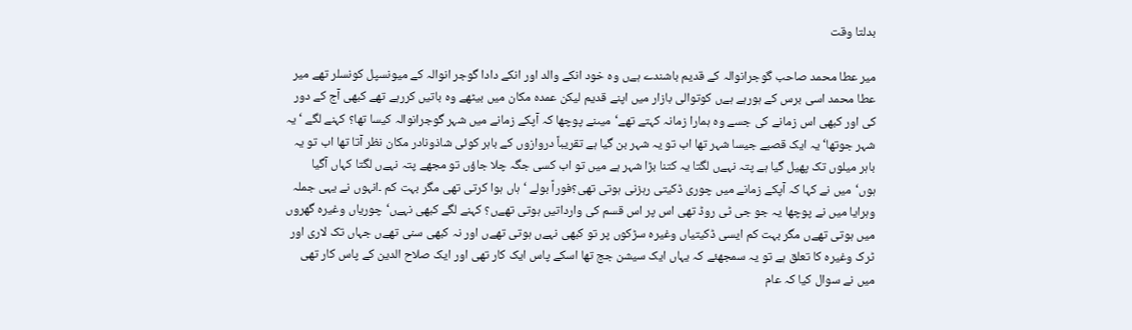بدلتا وقت

میر عطا محمد صاحب گوجرانوالہ کے قدیم باشندے ہےں وہ خود انکے والد اور انکے دادا گوجر انوالہ کے میونسپل کونسلر تھے میر عطا محمد اسی برس کے ہورہے ہےں کوتوالی بازار میں اپنے قدیم لیکن عمدہ مکان میں بیٹھے وہ باتیں کررہے تھے کبھی آج کے دور کی اور کبھی اس زمانے کی جسے وہ ہمارا زمانہ کہتے تھے‘میںنے پوچھا کہ آپکے زمانے میں شہر گوجرانوالہ کیسا تھا؟ کہنے لگے ‘یہ شہر جوتھا‘ یہ ایک قصبے جیسا شہر تھا اب تو یہ شہر بن گیا ہے تقریباً دروازوں کے باہر کوئی شاذونادر مکان نظر آتا تھا اب تو یہ باہر میلوں تک پھیل گیا ہے پتہ نہےں لگتا یہ کتنا بڑا شہر ہے میں تو اب کسی جگہ چلا جاؤں تو مجھے پتہ نہےں لگتا کہاں آگیا ہوں‘میں نے کہا کہ آپکے زمانے میں چوری ڈکیتی رہزنی ہوتی تھی؟فوراً بولے ‘ہاں ہوا کرتی تھی مگر بہت کم ۔انہوں نے یہی جملہ وہرایا میں نے پوچھا یہ جو جی ٹی روڈ تھی اس پر اس قسم کی وارداتیں ہوتی تھےں؟ کہنے لگے کبھی نہےں‘ چوریاں وغیرہ گھروں میں ہوتی تھےں مگر بہت کم ایسی ڈکیتیاں وغیرہ سڑکوں پر تو کبھی نہےں ہوتی تھےں اور نہ کبھی سنی تھےں جہاں تک لاری اور ٹرک وغیرہ کا تعلق ہے تو یہ سمجھئے کہ یہاں ایک سیشن جج تھا اسکے پاس ایک کار تھی اور ایک صلاح الدین کے پاس کار تھی میں نے سوال کیا کہ عام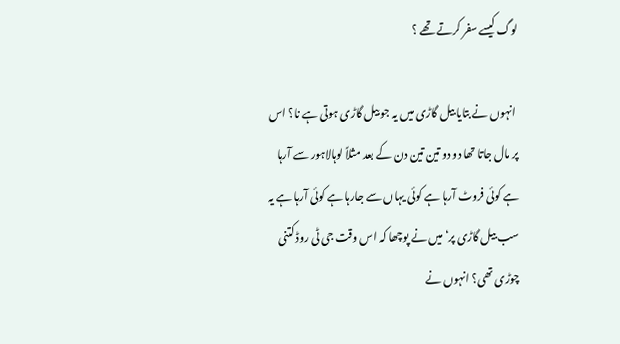لوگ کیسے سفر کرتے تھے ؟

 انہوں نے بتایا بیل گاڑی میں یہ جو بیل گاڑی ہوتی ہے نا؟ اس پر مال جاتا تھا دو دو تین تین دن کے بعد مثلاً لوہالاہور سے آرہا ہے کوئی فروٹ آرہا ہے کوئی یہاں سے جارہا ہے کوئی آرہا ہے یہ سب بیل گاڑی پر‘ میں نے پوچھا کہ اس وقت جی ٹی روڈ کتنی چوڑی تھی؟ انہوں نے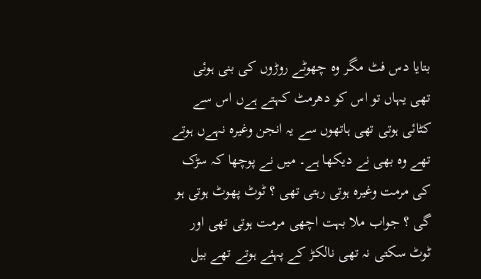بتایا دس فٹ مگر وہ چھوٹے روڑوں کی بنی ہوئی تھی یہاں تو اس کو دھرمٹ کہتے ہےں اس سے کٹائی ہوتی تھی ہاتھوں سے یہ انجن وغیرہ نہےں ہوتے تھے وہ بھی نے دیکھا ہے۔ میں نے پوچھا کہ سڑک کی مرمت وغیرہ ہوتی رہتی تھی ؟ ٹوٹ پھوٹ ہوتی ہو گی ؟ جواب ملا بہت اچھی مرمت ہوتی تھی اور ٹوٹ سکتی نہ تھی نالکڑ کے پہئے ہوتے تھے بیل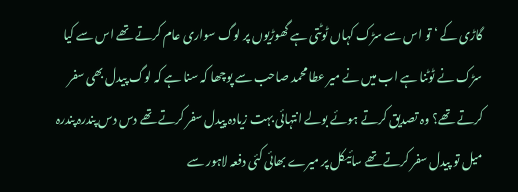گاڑی کے ‘ تو اس سے سڑک کہاں ٹوٹتی ہے گھوڑیوں پر لوگ سواری عام کرتے تھے اس سے کیا سڑک نے ٹوٹنا ہے اب میں نے میر عطا محمد صاحب سے پوچھا کہ سنا ہے کہ لوگ پیدل بھی سفر کرتے تھے؟ وہ تصدیق کرتے ہوئے بولے انتہائی بہت زیادہ پیدل سفر کرتے تھے دس دس پندرہ پندرہ میل تو پیدل سفر کرتے تھے سائیکل پر میرے بھائی کئی دفعہ لاہور سے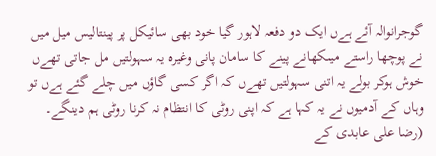گوجرانوالہ آئے ہےں ایک دو دفعہ لاہور گیا خود بھی سائیکل پر پینتالیس میل میں نے پوچھا راستے میںکھانے پینے کا سامان پانی وغیرہ یہ سہولتیں مل جاتی تھےں خوش ہوکر بولے یہ اتنی سہولتیں تھےں کہ اگر کسی گاؤں میں چلے گئے ہےں تو وہاں کے آدمیوں نے یہ کہا ہے کہ اپنی روٹی کا انتظام نہ کرنا روٹی ہم دینگے۔
(رضا علی عابدی کے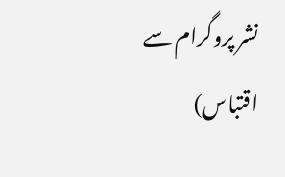نشر پروگرام سے اقتباس)